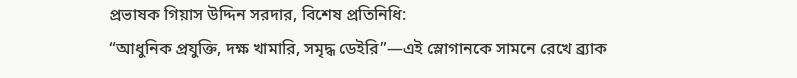প্রভাষক গিয়াস উদ্দিন সরদার, বিশেষ প্রতিনিধি:
“আধুনিক প্রযুক্তি, দক্ষ খামারি, সমৃদ্ধ ডেইরি”—এই স্লোগানকে সামনে রেখে ব্র্যাক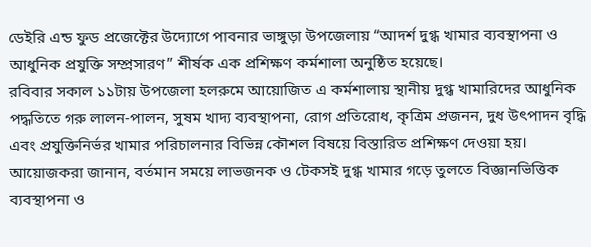ডেইরি এন্ড ফুড প্রজেক্টের উদ্যোগে পাবনার ভাঙ্গুড়া উপজেলায় “আদর্শ দুগ্ধ খামার ব্যবস্থাপনা ও আধুনিক প্রযুক্তি সম্প্রসারণ” শীর্ষক এক প্রশিক্ষণ কর্মশালা অনুষ্ঠিত হয়েছে।
রবিবার সকাল ১১টায় উপজেলা হলরুমে আয়োজিত এ কর্মশালায় স্থানীয় দুগ্ধ খামারিদের আধুনিক পদ্ধতিতে গরু লালন-পালন, সুষম খাদ্য ব্যবস্থাপনা, রোগ প্রতিরোধ, কৃত্রিম প্রজনন, দুধ উৎপাদন বৃদ্ধি এবং প্রযুক্তিনির্ভর খামার পরিচালনার বিভিন্ন কৌশল বিষয়ে বিস্তারিত প্রশিক্ষণ দেওয়া হয়।
আয়োজকরা জানান, বর্তমান সময়ে লাভজনক ও টেকসই দুগ্ধ খামার গড়ে তুলতে বিজ্ঞানভিত্তিক ব্যবস্থাপনা ও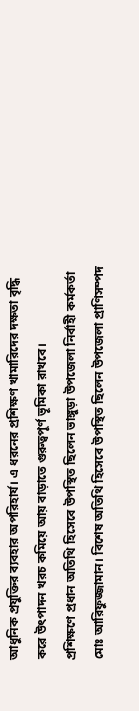আধুনিক প্রযুক্তির ব্যবহার অপরিহার্য। এ ধরনের প্রশিক্ষণ খামারিদের দক্ষতা বৃদ্ধি করে উৎপাদন খরচ কমিয়ে আয় বাড়াতে গুরুত্বপূর্ণ ভূমিকা রাখবে।
প্রশিক্ষণে প্রধান অতিথি হিসেবে উপস্থিত ছিলেন ভাঙ্গুড়া উপজেলা নির্বাহী কর্মকর্তা মোঃ আরিফুজ্জামান। বিশেষ অতিথি হিসেবে উপস্থিত ছিলেন উপজেলা প্রাণিসম্পদ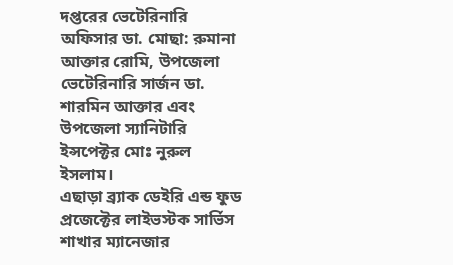দপ্তরের ভেটেরিনারি অফিসার ডা. মোছা: রুমানা আক্তার রোমি, উপজেলা ভেটেরিনারি সার্জন ডা. শারমিন আক্তার এবং উপজেলা স্যানিটারি ইন্সপেক্টর মোঃ নুরুল ইসলাম।
এছাড়া ব্র্যাক ডেইরি এন্ড ফুড প্রজেক্টের লাইভস্টক সার্ভিস শাখার ম্যানেজার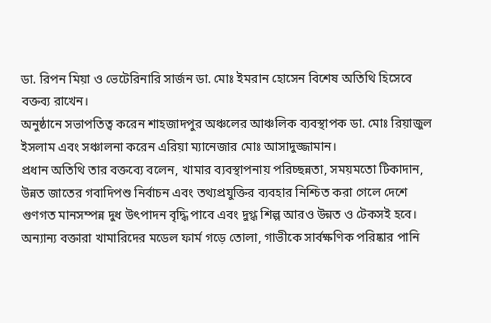ডা. রিপন মিয়া ও ভেটেরিনারি সার্জন ডা. মোঃ ইমরান হোসেন বিশেষ অতিথি হিসেবে বক্তব্য রাখেন।
অনুষ্ঠানে সভাপতিত্ব করেন শাহজাদপুর অঞ্চলের আঞ্চলিক ব্যবস্থাপক ডা. মোঃ রিয়াজুল ইসলাম এবং সঞ্চালনা করেন এরিয়া ম্যানেজার মোঃ আসাদুজ্জামান।
প্রধান অতিথি তার বক্তব্যে বলেন, খামার ব্যবস্থাপনায় পরিচ্ছন্নতা, সময়মতো টিকাদান, উন্নত জাতের গবাদিপশু নির্বাচন এবং তথ্যপ্রযুক্তির ব্যবহার নিশ্চিত করা গেলে দেশে গুণগত মানসম্পন্ন দুধ উৎপাদন বৃদ্ধি পাবে এবং দুগ্ধ শিল্প আরও উন্নত ও টেকসই হবে।
অন্যান্য বক্তারা খামারিদের মডেল ফার্ম গড়ে তোলা, গাভীকে সার্বক্ষণিক পরিষ্কার পানি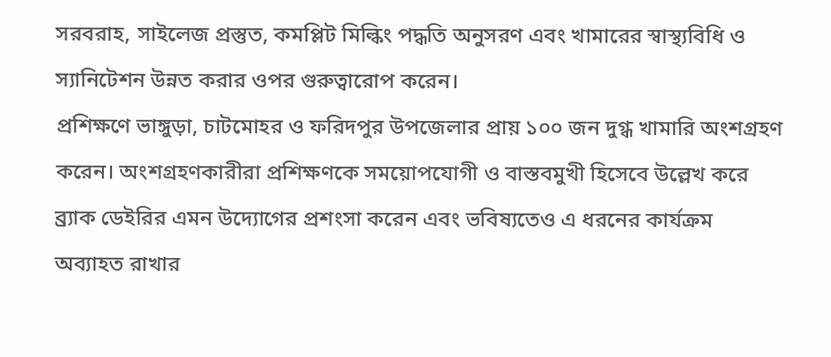সরবরাহ, সাইলেজ প্রস্তুত, কমপ্লিট মিল্কিং পদ্ধতি অনুসরণ এবং খামারের স্বাস্থ্যবিধি ও স্যানিটেশন উন্নত করার ওপর গুরুত্বারোপ করেন।
প্রশিক্ষণে ভাঙ্গুড়া, চাটমোহর ও ফরিদপুর উপজেলার প্রায় ১০০ জন দুগ্ধ খামারি অংশগ্রহণ করেন। অংশগ্রহণকারীরা প্রশিক্ষণকে সময়োপযোগী ও বাস্তবমুখী হিসেবে উল্লেখ করে ব্র্যাক ডেইরির এমন উদ্যোগের প্রশংসা করেন এবং ভবিষ্যতেও এ ধরনের কার্যক্রম অব্যাহত রাখার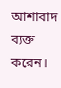আশাবাদ ব্যক্ত করেন।